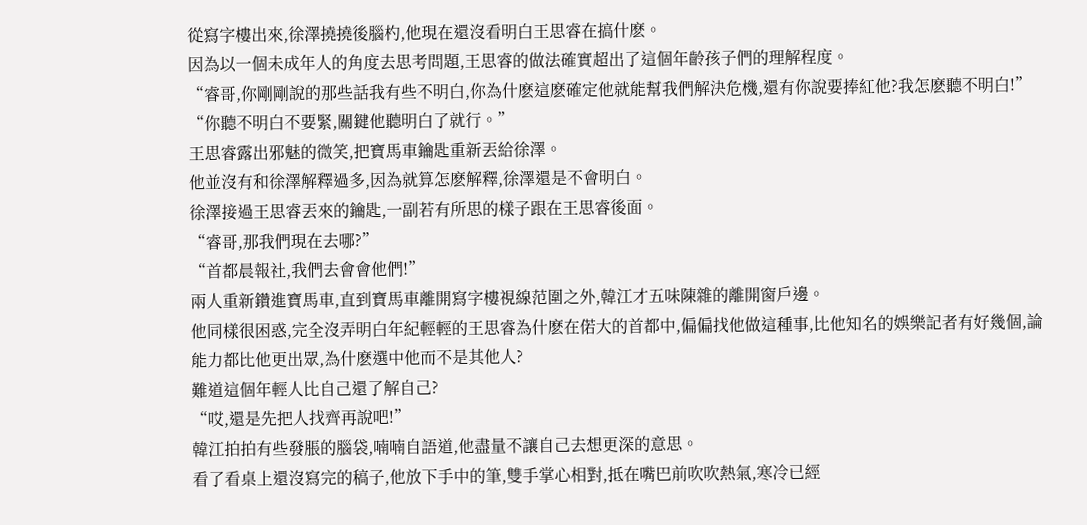從寫字樓出來,徐澤撓撓後腦杓,他現在還沒看明白王思睿在搞什麽。
因為以一個未成年人的角度去思考問題,王思睿的做法確實超出了這個年齡孩子們的理解程度。
“睿哥,你剛剛說的那些話我有些不明白,你為什麽這麽確定他就能幫我們解決危機,還有你說要捧紅他?我怎麽聽不明白!”
“你聽不明白不要緊,關鍵他聽明白了就行。”
王思睿露出邪魅的微笑,把寶馬車鑰匙重新丟給徐澤。
他並沒有和徐澤解釋過多,因為就算怎麽解釋,徐澤還是不會明白。
徐澤接過王思睿丟來的鑰匙,一副若有所思的樣子跟在王思睿後面。
“睿哥,那我們現在去哪?”
“首都晨報社,我們去會會他們!”
兩人重新鑽進寶馬車,直到寶馬車離開寫字樓視線范圍之外,韓江才五味陳雜的離開窗戶邊。
他同樣很困惑,完全沒弄明白年紀輕輕的王思睿為什麽在偌大的首都中,偏偏找他做這種事,比他知名的娛樂記者有好幾個,論能力都比他更出眾,為什麽選中他而不是其他人?
難道這個年輕人比自己還了解自己?
“哎,還是先把人找齊再說吧!”
韓江拍拍有些發脹的腦袋,喃喃自語道,他盡量不讓自己去想更深的意思。
看了看桌上還沒寫完的稿子,他放下手中的筆,雙手掌心相對,抵在嘴巴前吹吹熱氣,寒冷已經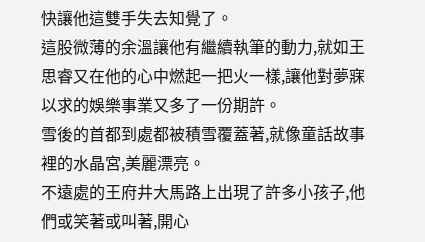快讓他這雙手失去知覺了。
這股微薄的余溫讓他有繼續執筆的動力,就如王思睿又在他的心中燃起一把火一樣,讓他對夢寐以求的娛樂事業又多了一份期許。
雪後的首都到處都被積雪覆蓋著,就像童話故事裡的水晶宮,美麗漂亮。
不遠處的王府井大馬路上出現了許多小孩子,他們或笑著或叫著,開心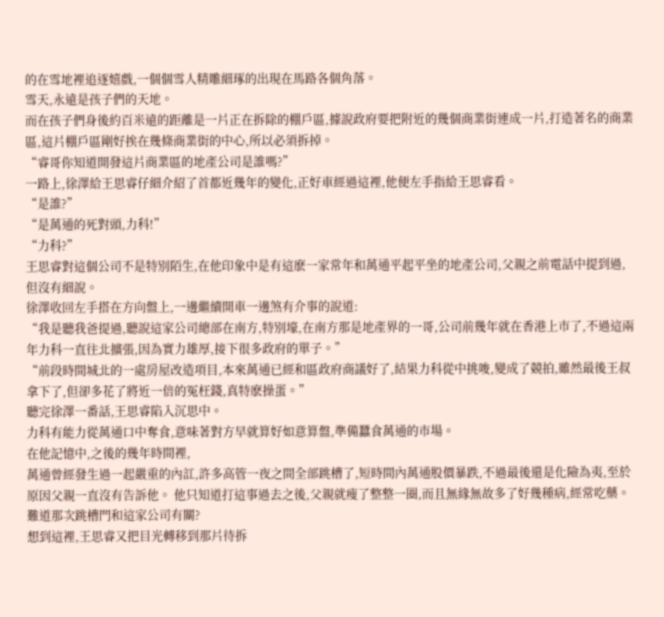的在雪地裡追逐嬉戲,一個個雪人精雕細琢的出現在馬路各個角落。
雪天,永遠是孩子們的天地。
而在孩子們身後約百米遠的距離是一片正在拆除的棚戶區,據說政府要把附近的幾個商業街連成一片,打造著名的商業區,這片棚戶區剛好挨在幾條商業街的中心,所以必須拆掉。
“睿哥你知道開發這片商業區的地產公司是誰嗎?”
一路上,徐澤給王思睿仔細介紹了首都近幾年的變化,正好車經過這裡,他便左手指給王思睿看。
“是誰?”
“是萬通的死對頭,力科!”
“力科?”
王思睿對這個公司不是特別陌生,在他印象中是有這麽一家常年和萬通平起平坐的地產公司,父親之前電話中提到過,但沒有細說。
徐澤收回左手搭在方向盤上,一邊繼續開車一邊煞有介事的說道:
“我是聽我爸提過,聽說這家公司總部在南方,特別壕,在南方那是地產界的一哥,公司前幾年就在香港上市了,不過這兩年力科一直往北擴張,因為實力雄厚,接下很多政府的單子。”
“前段時間城北的一處房屋改造項目,本來萬通已經和區政府商議好了,結果力科從中挑唆,變成了競拍,雖然最後王叔拿下了,但卻多花了將近一倍的冤枉錢,真特麽操蛋。”
聽完徐澤一番話,王思睿陷入沉思中。
力科有能力從萬通口中奪食,意味著對方早就算好如意算盤,準備蠶食萬通的市場。
在他記憶中,之後的幾年時間裡,
萬通曾經發生過一起嚴重的內訌,許多高管一夜之間全部跳槽了,短時間內萬通股價暴跌,不過最後還是化險為夷,至於原因父親一直沒有告訴他。 他只知道打這事過去之後,父親就瘦了整整一圈,而且無緣無故多了好幾種病,經常吃藥。
難道那次跳槽門和這家公司有關?
想到這裡,王思睿又把目光轉移到那片待拆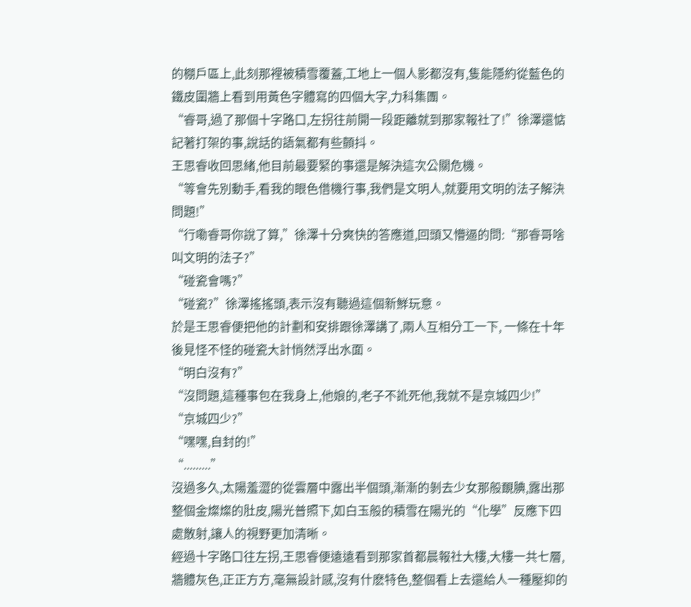的棚戶區上,此刻那裡被積雪覆蓋,工地上一個人影都沒有,隻能隱約從藍色的鐵皮圍牆上看到用黃色字體寫的四個大字,力科集團。
“睿哥,過了那個十字路口,左拐往前開一段距離就到那家報社了!”徐澤還惦記著打架的事,說話的語氣都有些顫抖。
王思睿收回思緒,他目前最要緊的事還是解決這次公關危機。
“等會先別動手,看我的眼色借機行事,我們是文明人,就要用文明的法子解決問題!”
“行嘞睿哥你說了算,”徐澤十分爽快的答應道,回頭又懵逼的問:“那睿哥啥叫文明的法子?”
“碰瓷會嗎?”
“碰瓷?”徐澤搖搖頭,表示沒有聽過這個新鮮玩意。
於是王思睿便把他的計劃和安排跟徐澤講了,兩人互相分工一下, 一條在十年後見怪不怪的碰瓷大計悄然浮出水面。
“明白沒有?”
“沒問題,這種事包在我身上,他娘的,老子不訛死他,我就不是京城四少!”
“京城四少?”
“嘿嘿,自封的!”
“.........”
沒過多久,太陽羞澀的從雲層中露出半個頭,漸漸的剝去少女那般靦腆,露出那整個金燦燦的肚皮,陽光普照下,如白玉般的積雪在陽光的“化學”反應下四處散射,讓人的視野更加清晰。
經過十字路口往左拐,王思睿便遠遠看到那家首都晨報社大樓,大樓一共七層,牆體灰色,正正方方,毫無設計感,沒有什麽特色,整個看上去還給人一種壓抑的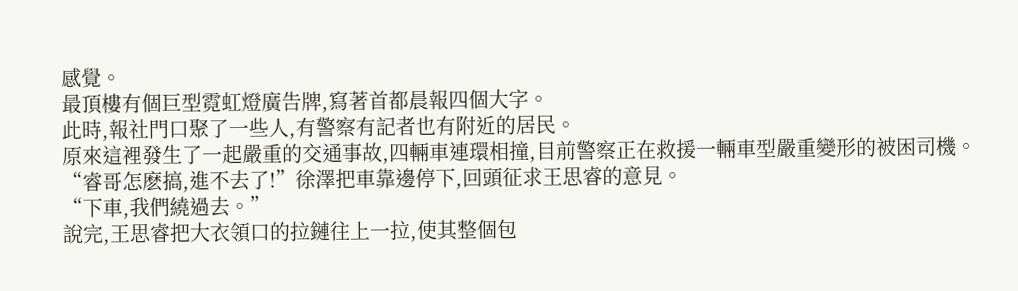感覺。
最頂樓有個巨型霓虹燈廣告牌,寫著首都晨報四個大字。
此時,報社門口聚了一些人,有警察有記者也有附近的居民。
原來這裡發生了一起嚴重的交通事故,四輛車連環相撞,目前警察正在救援一輛車型嚴重變形的被困司機。
“睿哥怎麽搞,進不去了!”徐澤把車靠邊停下,回頭征求王思睿的意見。
“下車,我們繞過去。”
說完,王思睿把大衣領口的拉鏈往上一拉,使其整個包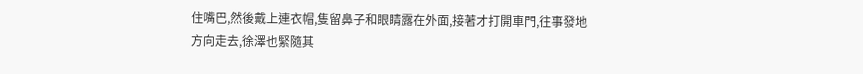住嘴巴,然後戴上連衣帽,隻留鼻子和眼睛露在外面,接著才打開車門,往事發地方向走去,徐澤也緊隨其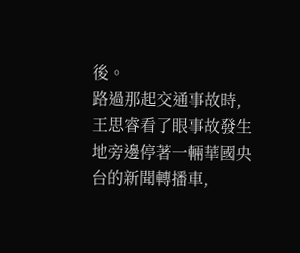後。
路過那起交通事故時,王思睿看了眼事故發生地旁邊停著一輛華國央台的新聞轉播車,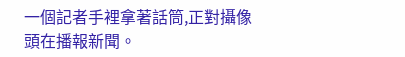一個記者手裡拿著話筒,正對攝像頭在播報新聞。